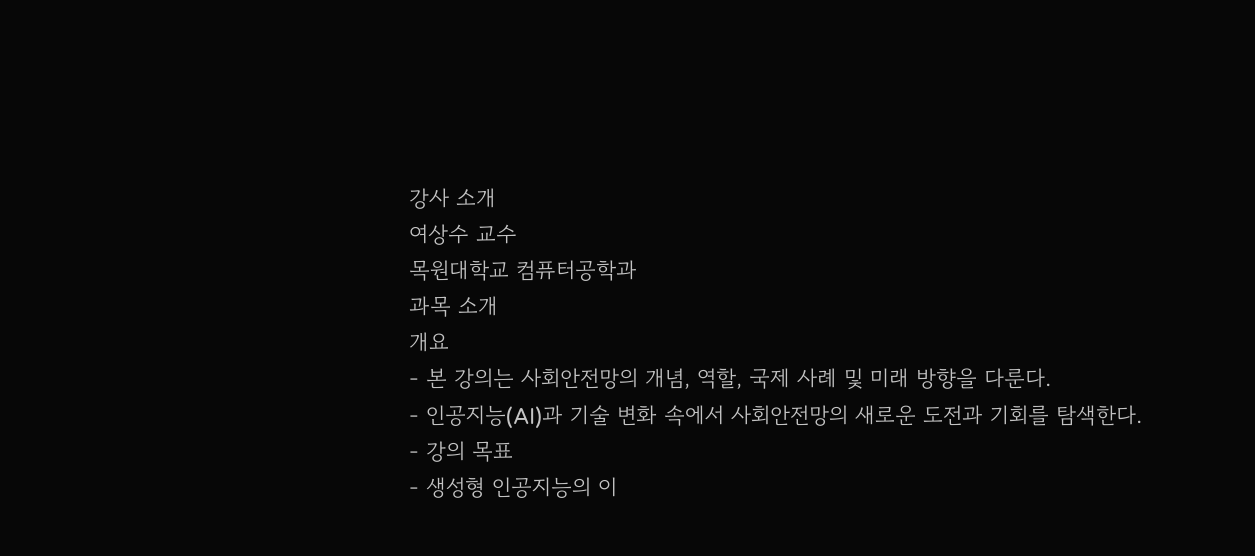강사 소개
여상수 교수
목원대학교 컴퓨터공학과
과목 소개
개요
- 본 강의는 사회안전망의 개념, 역할, 국제 사례 및 미래 방향을 다룬다.
- 인공지능(AI)과 기술 변화 속에서 사회안전망의 새로운 도전과 기회를 탐색한다.
- 강의 목표
- 생성형 인공지능의 이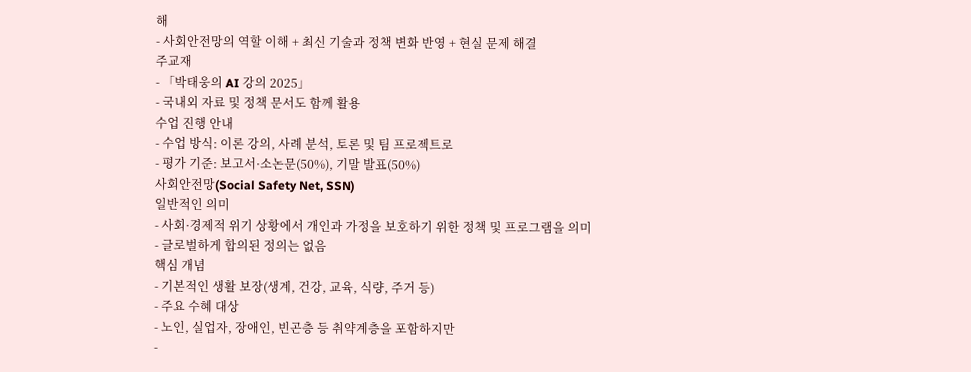해
- 사회안전망의 역할 이해 + 최신 기술과 정책 변화 반영 + 현실 문제 해결
주교재
- 「박태웅의 AI 강의 2025」
- 국내외 자료 및 정책 문서도 함께 활용
수업 진행 안내
- 수업 방식: 이론 강의, 사례 분석, 토론 및 팀 프로젝트로
- 평가 기준: 보고서·소논문(50%), 기말 발표(50%)
사회안전망(Social Safety Net, SSN)
일반적인 의미
- 사회·경제적 위기 상황에서 개인과 가정을 보호하기 위한 정책 및 프로그램을 의미
- 글로벌하게 합의된 정의는 없음
핵심 개념
- 기본적인 생활 보장(생계, 건강, 교육, 식량, 주거 등)
- 주요 수혜 대상
- 노인, 실업자, 장애인, 빈곤층 등 취약계층을 포함하지만
-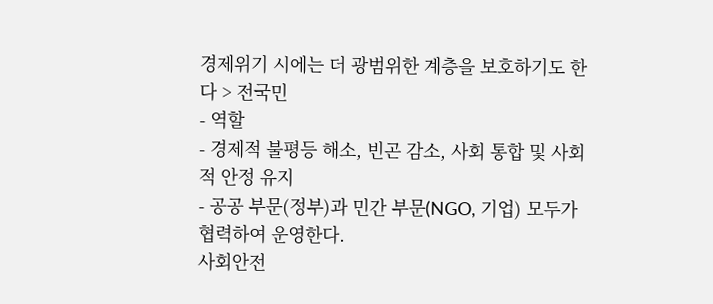경제위기 시에는 더 광범위한 계층을 보호하기도 한다 > 전국민
- 역할
- 경제적 불평등 해소, 빈곤 감소, 사회 통합 및 사회적 안정 유지
- 공공 부문(정부)과 민간 부문(NGO, 기업) 모두가 협력하여 운영한다.
사회안전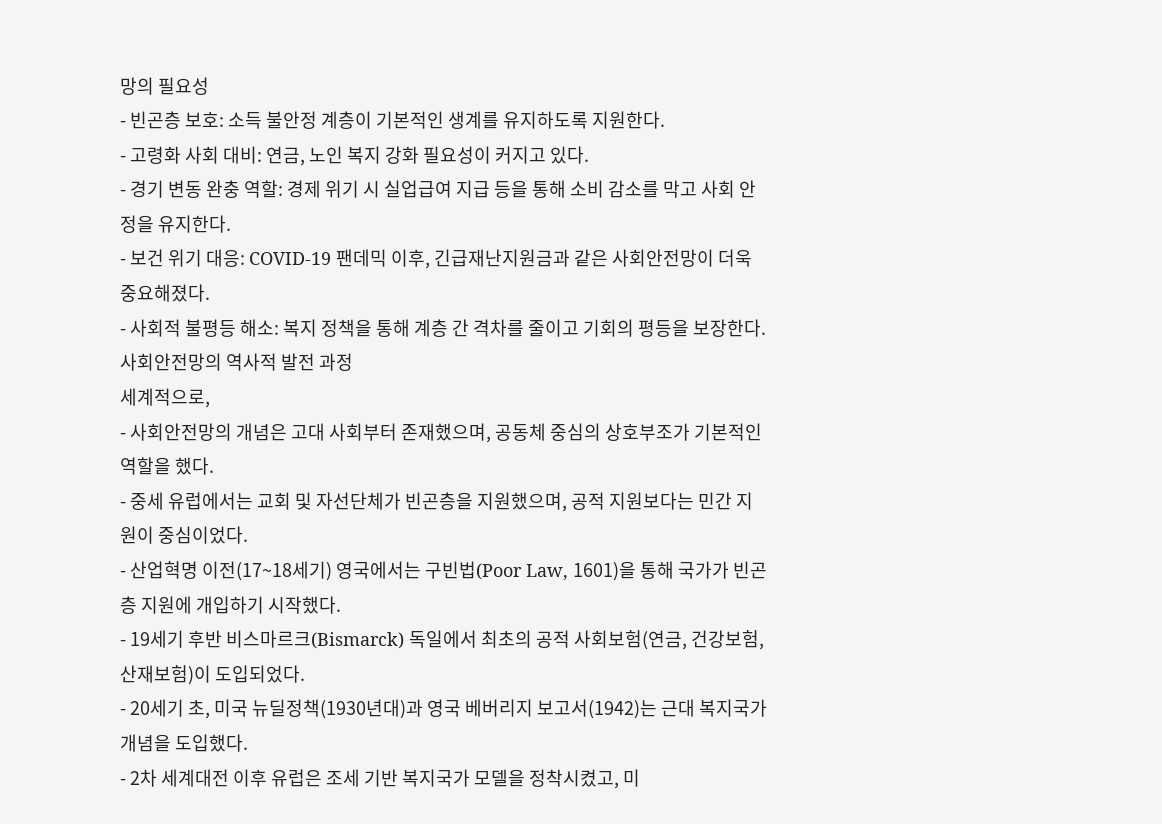망의 필요성
- 빈곤층 보호: 소득 불안정 계층이 기본적인 생계를 유지하도록 지원한다.
- 고령화 사회 대비: 연금, 노인 복지 강화 필요성이 커지고 있다.
- 경기 변동 완충 역할: 경제 위기 시 실업급여 지급 등을 통해 소비 감소를 막고 사회 안정을 유지한다.
- 보건 위기 대응: COVID-19 팬데믹 이후, 긴급재난지원금과 같은 사회안전망이 더욱 중요해졌다.
- 사회적 불평등 해소: 복지 정책을 통해 계층 간 격차를 줄이고 기회의 평등을 보장한다.
사회안전망의 역사적 발전 과정
세계적으로,
- 사회안전망의 개념은 고대 사회부터 존재했으며, 공동체 중심의 상호부조가 기본적인 역할을 했다.
- 중세 유럽에서는 교회 및 자선단체가 빈곤층을 지원했으며, 공적 지원보다는 민간 지원이 중심이었다.
- 산업혁명 이전(17~18세기) 영국에서는 구빈법(Poor Law, 1601)을 통해 국가가 빈곤층 지원에 개입하기 시작했다.
- 19세기 후반 비스마르크(Bismarck) 독일에서 최초의 공적 사회보험(연금, 건강보험, 산재보험)이 도입되었다.
- 20세기 초, 미국 뉴딜정책(1930년대)과 영국 베버리지 보고서(1942)는 근대 복지국가 개념을 도입했다.
- 2차 세계대전 이후 유럽은 조세 기반 복지국가 모델을 정착시켰고, 미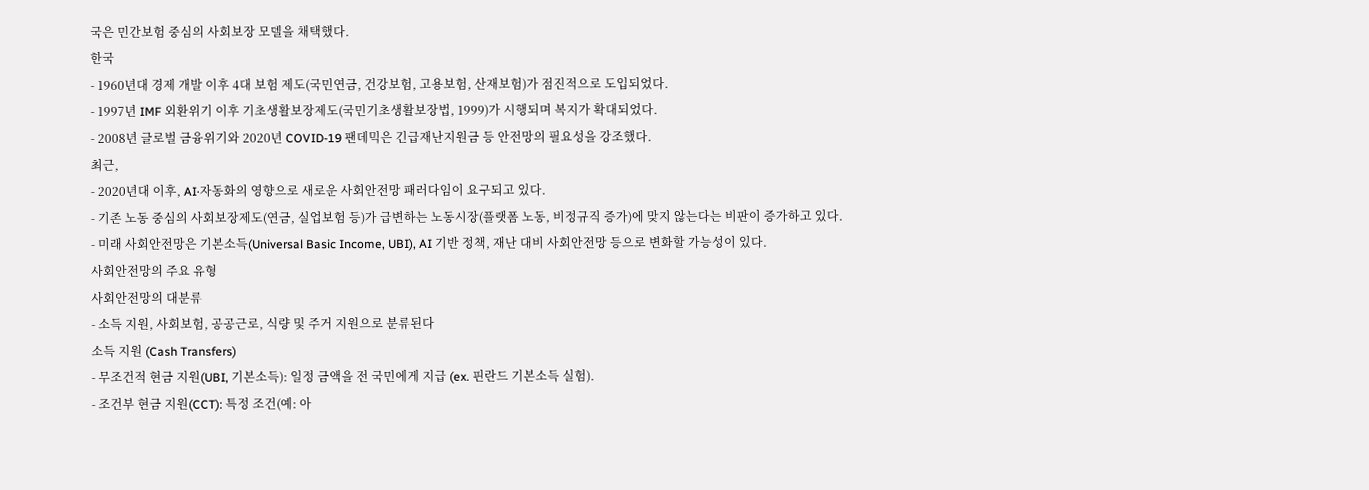국은 민간보험 중심의 사회보장 모델을 채택했다.
한국
- 1960년대 경제 개발 이후 4대 보험 제도(국민연금, 건강보험, 고용보험, 산재보험)가 점진적으로 도입되었다.
- 1997년 IMF 외환위기 이후 기초생활보장제도(국민기초생활보장법, 1999)가 시행되며 복지가 확대되었다.
- 2008년 글로벌 금융위기와 2020년 COVID-19 팬데믹은 긴급재난지원금 등 안전망의 필요성을 강조했다.
최근,
- 2020년대 이후, AI·자동화의 영향으로 새로운 사회안전망 패러다임이 요구되고 있다.
- 기존 노동 중심의 사회보장제도(연금, 실업보험 등)가 급변하는 노동시장(플랫폼 노동, 비정규직 증가)에 맞지 않는다는 비판이 증가하고 있다.
- 미래 사회안전망은 기본소득(Universal Basic Income, UBI), AI 기반 정책, 재난 대비 사회안전망 등으로 변화할 가능성이 있다.
사회안전망의 주요 유형
사회안전망의 대분류
- 소득 지원, 사회보험, 공공근로, 식량 및 주거 지원으로 분류된다
소득 지원 (Cash Transfers)
- 무조건적 현금 지원(UBI, 기본소득): 일정 금액을 전 국민에게 지급 (ex. 핀란드 기본소득 실험).
- 조건부 현금 지원(CCT): 특정 조건(예: 아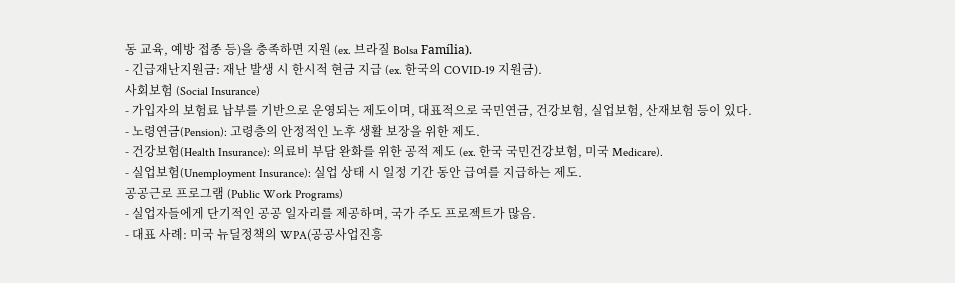동 교육, 예방 접종 등)을 충족하면 지원 (ex. 브라질 Bolsa Família).
- 긴급재난지원금: 재난 발생 시 한시적 현금 지급 (ex. 한국의 COVID-19 지원금).
사회보험 (Social Insurance)
- 가입자의 보험료 납부를 기반으로 운영되는 제도이며, 대표적으로 국민연금, 건강보험, 실업보험, 산재보험 등이 있다.
- 노령연금(Pension): 고령층의 안정적인 노후 생활 보장을 위한 제도.
- 건강보험(Health Insurance): 의료비 부담 완화를 위한 공적 제도 (ex. 한국 국민건강보험, 미국 Medicare).
- 실업보험(Unemployment Insurance): 실업 상태 시 일정 기간 동안 급여를 지급하는 제도.
공공근로 프로그램 (Public Work Programs)
- 실업자들에게 단기적인 공공 일자리를 제공하며, 국가 주도 프로젝트가 많음.
- 대표 사례: 미국 뉴딜정책의 WPA(공공사업진흥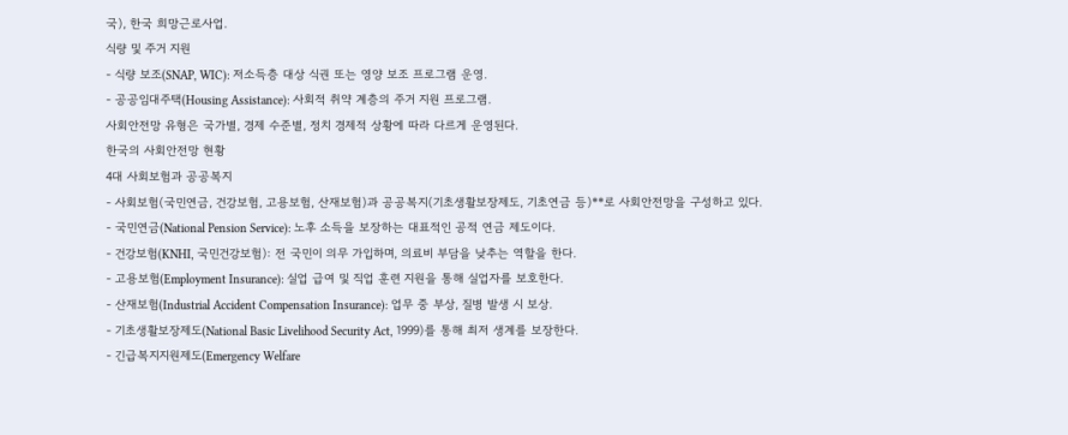국), 한국 희망근로사업.
식량 및 주거 지원
- 식량 보조(SNAP, WIC): 저소득층 대상 식권 또는 영양 보조 프로그램 운영.
- 공공임대주택(Housing Assistance): 사회적 취약 계층의 주거 지원 프로그램.
사회안전망 유형은 국가별, 경제 수준별, 정치 경제적 상황에 따라 다르게 운영된다.
한국의 사회안전망 현황
4대 사회보험과 공공복지
- 사회보험(국민연금, 건강보험, 고용보험, 산재보험)과 공공복지(기초생활보장제도, 기초연금 등)**로 사회안전망을 구성하고 있다.
- 국민연금(National Pension Service): 노후 소득을 보장하는 대표적인 공적 연금 제도이다.
- 건강보험(KNHI, 국민건강보험): 전 국민이 의무 가입하며, 의료비 부담을 낮추는 역할을 한다.
- 고용보험(Employment Insurance): 실업 급여 및 직업 훈련 지원을 통해 실업자를 보호한다.
- 산재보험(Industrial Accident Compensation Insurance): 업무 중 부상, 질병 발생 시 보상.
- 기초생활보장제도(National Basic Livelihood Security Act, 1999)를 통해 최저 생계를 보장한다.
- 긴급복지지원제도(Emergency Welfare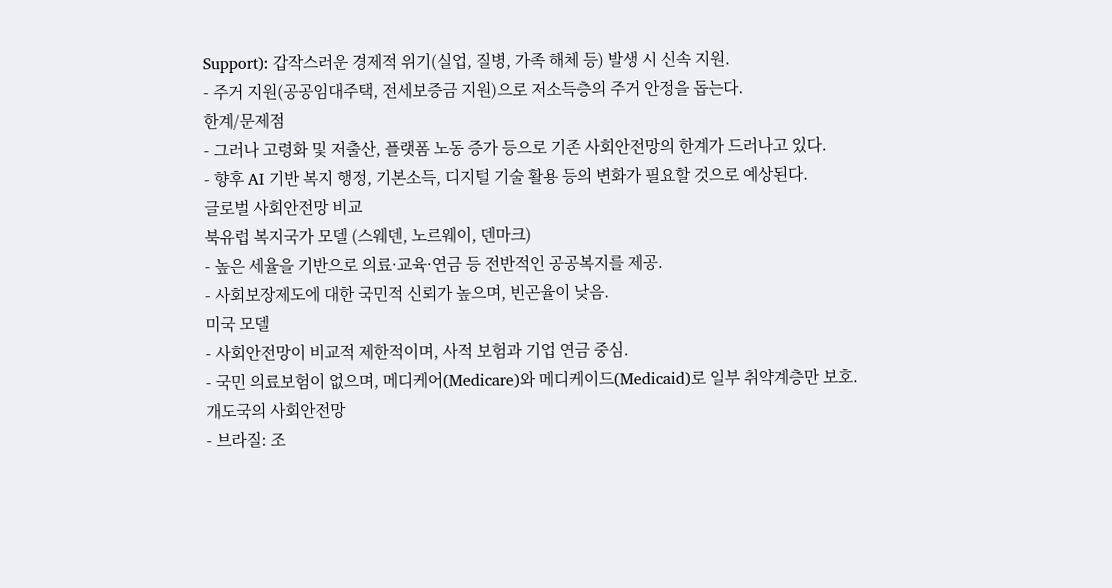Support): 갑작스러운 경제적 위기(실업, 질병, 가족 해체 등) 발생 시 신속 지원.
- 주거 지원(공공임대주택, 전세보증금 지원)으로 저소득층의 주거 안정을 돕는다.
한계/문제점
- 그러나 고령화 및 저출산, 플랫폼 노동 증가 등으로 기존 사회안전망의 한계가 드러나고 있다.
- 향후 AI 기반 복지 행정, 기본소득, 디지털 기술 활용 등의 변화가 필요할 것으로 예상된다.
글로벌 사회안전망 비교
북유럽 복지국가 모델 (스웨덴, 노르웨이, 덴마크)
- 높은 세율을 기반으로 의료·교육·연금 등 전반적인 공공복지를 제공.
- 사회보장제도에 대한 국민적 신뢰가 높으며, 빈곤율이 낮음.
미국 모델
- 사회안전망이 비교적 제한적이며, 사적 보험과 기업 연금 중심.
- 국민 의료보험이 없으며, 메디케어(Medicare)와 메디케이드(Medicaid)로 일부 취약계층만 보호.
개도국의 사회안전망
- 브라질: 조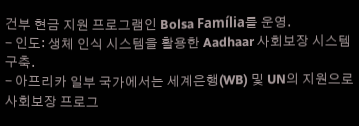건부 현금 지원 프로그램인 Bolsa Família를 운영.
- 인도: 생체 인식 시스템을 활용한 Aadhaar 사회보장 시스템 구축.
- 아프리카 일부 국가에서는 세계은행(WB) 및 UN의 지원으로 사회보장 프로그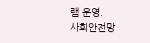램 운영.
사회안전망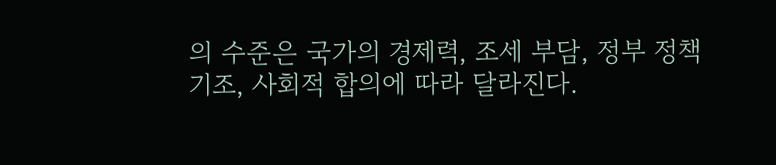의 수준은 국가의 경제력, 조세 부담, 정부 정책 기조, 사회적 합의에 따라 달라진다.